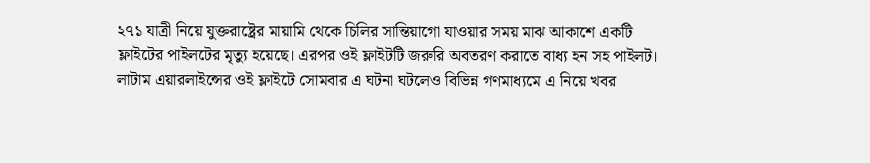২৭১ যাত্রী নিয়ে যুক্তরাষ্ট্রের মায়ামি থেকে চিলির সান্তিয়াগো যাওয়ার সময় মাঝ আকাশে একটি ফ্লাইটের পাইলটের মৃত্যু হয়েছে। এরপর ওই ফ্লাইটটি জরুরি অবতরণ করাতে বাধ্য হন সহ পাইলট।
লাটাম এয়ারলাইন্সের ওই ফ্লাইটে সোমবার এ ঘটনা ঘটলেও বিভিন্ন গণমাধ্যমে এ নিয়ে খবর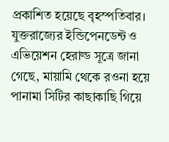প্রকাশিত হয়েছে বৃহস্পতিবার। যুক্তরাজ্যের ইন্ডিপেনডেন্ট ও এভিয়েশন হেরাল্ড সূত্রে জানা গেছে, মায়ামি থেকে রওনা হয়ে পানামা সিটির কাছাকাছি গিয়ে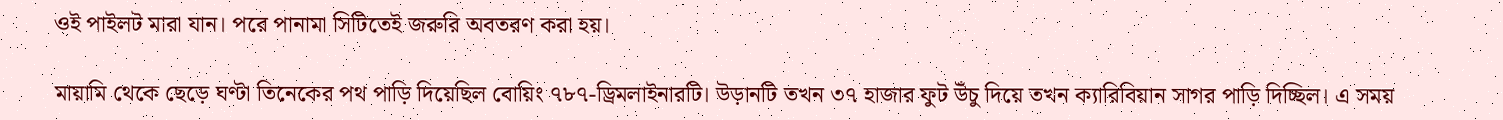ওই পাইলট মারা যান। পরে পানামা সিটিতেই জরুরি অবতরণ করা হয়।

মায়ামি থেকে ছেড়ে ঘণ্টা তিনেকের পথ পাড়ি দিয়েছিল বোয়িং ৭৮৭-ড্রিমলাইনারটি। উড়ানটি তখন ৩৭ হাজার ফুট উঁচু দিয়ে তখন ক্যারিবিয়ান সাগর পাড়ি দিচ্ছিল। এ সময়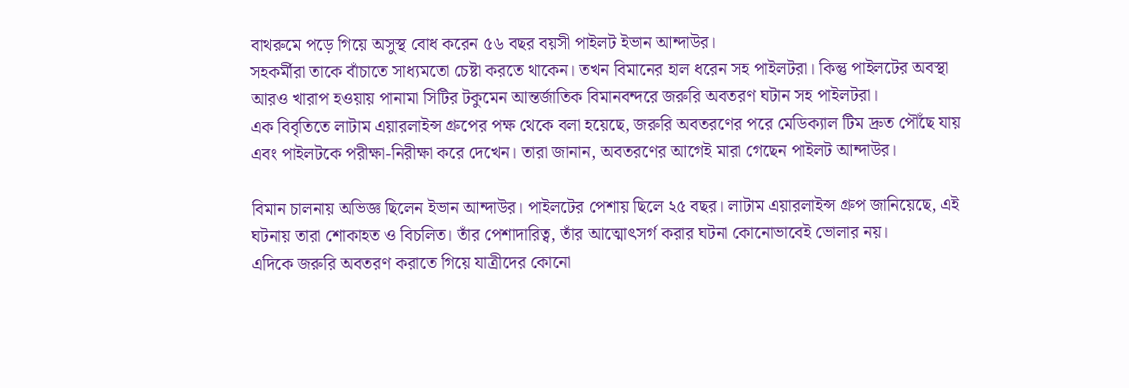বাথরুমে পড়ে গিয়ে অসুস্থ বোধ করেন ৫৬ বছর বয়সী পাইলট ইভান আন্দাউর।
সহকর্মীরা তাকে বাঁচাতে সাধ্যমতো চেষ্টা করতে থাকেন। তখন বিমানের হাল ধরেন সহ পাইলটরা। কিন্তু পাইলটের অবস্থা আরও খারাপ হওয়ায় পানামা সিটির টকুমেন আন্তর্জাতিক বিমানবন্দরে জরুরি অবতরণ ঘটান সহ পাইলটরা।
এক বিবৃতিতে লাটাম এয়ারলাইন্স গ্রুপের পক্ষ থেকে বলা হয়েছে, জরুরি অবতরণের পরে মেডিক্যাল টিম দ্রুত পৌঁছে যায় এবং পাইলটকে পরীক্ষা-নিরীক্ষা করে দেখেন। তারা জানান, অবতরণের আগেই মারা গেছেন পাইলট আন্দাউর।

বিমান চালনায় অভিজ্ঞ ছিলেন ইভান আন্দাউর। পাইলটের পেশায় ছিলে ২৫ বছর। লাটাম এয়ারলাইন্স গ্রুপ জানিয়েছে, এই ঘটনায় তারা শোকাহত ও বিচলিত। তাঁর পেশাদারিত্ব, তাঁর আত্মোৎসর্গ করার ঘটনা কোনোভাবেই ভোলার নয়।
এদিকে জরুরি অবতরণ করাতে গিয়ে যাত্রীদের কোনো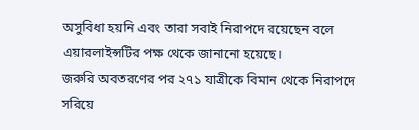অসুবিধা হয়নি এবং তারা সবাই নিরাপদে রয়েছেন বলে এয়ারলাইন্সটির পক্ষ থেকে জানানো হয়েছে।
জরুরি অবতরণের পর ২৭১ যাত্রীকে বিমান থেকে নিরাপদে সরিয়ে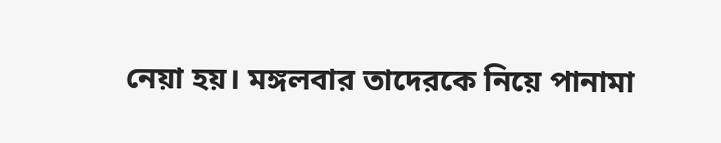নেয়া হয়। মঙ্গলবার তাদেরকে নিয়ে পানামা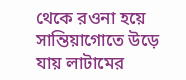থেকে রওনা হয়ে সান্তিয়াগোতে উড়ে যায় লাটামের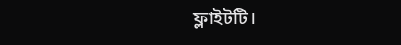ফ্লাইটটি।